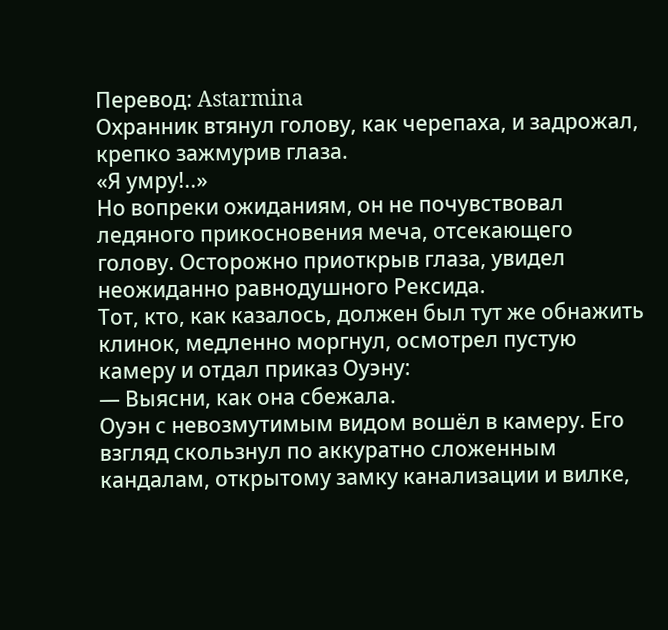Перевод: Astarmina
Охранник втянул голову, как черепаха, и задрожал, крепко зажмурив глаза.
«Я умру!..»
Но вопреки ожиданиям, он не почувствовал ледяного прикосновения меча, отсекающего голову. Осторожно приоткрыв глаза, увидел неожиданно равнодушного Рексида.
Тот, кто, как казалось, должен был тут же обнажить клинок, медленно моргнул, осмотрел пустую камеру и отдал приказ Оуэну:
— Выясни, как она сбежала.
Оуэн с невозмутимым видом вошёл в камеру. Его взгляд скользнул по аккуратно сложенным кандалам, открытому замку канализации и вилке,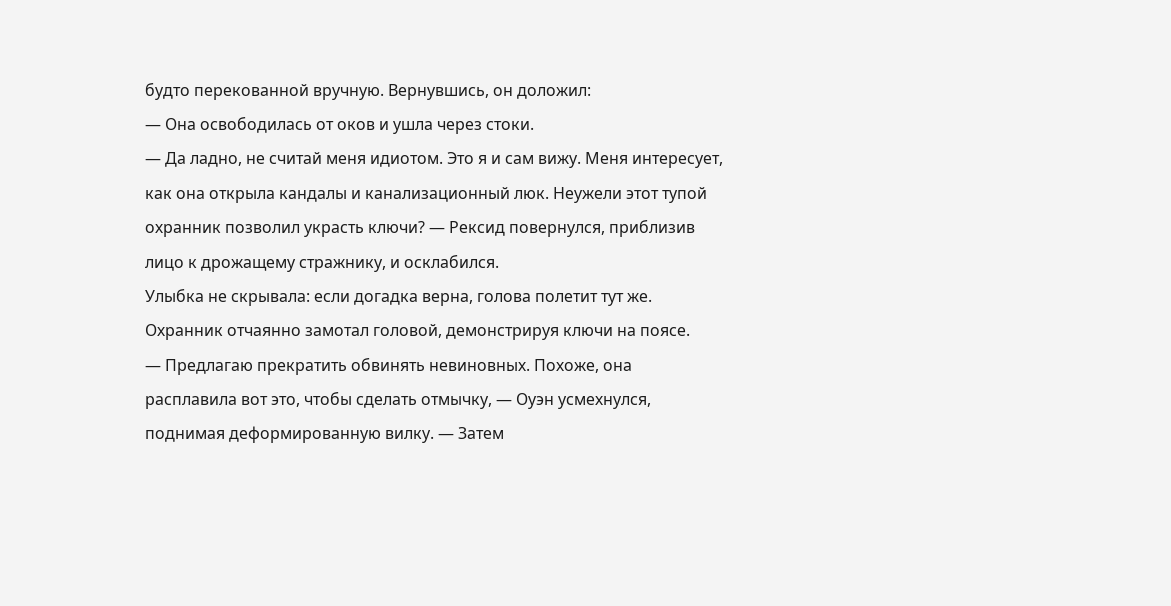будто перекованной вручную. Вернувшись, он доложил:
— Она освободилась от оков и ушла через стоки.
— Да ладно, не считай меня идиотом. Это я и сам вижу. Меня интересует, как она открыла кандалы и канализационный люк. Неужели этот тупой охранник позволил украсть ключи? — Рексид повернулся, приблизив лицо к дрожащему стражнику, и осклабился.
Улыбка не скрывала: если догадка верна, голова полетит тут же.
Охранник отчаянно замотал головой, демонстрируя ключи на поясе.
— Предлагаю прекратить обвинять невиновных. Похоже, она расплавила вот это, чтобы сделать отмычку, — Оуэн усмехнулся, поднимая деформированную вилку. — Затем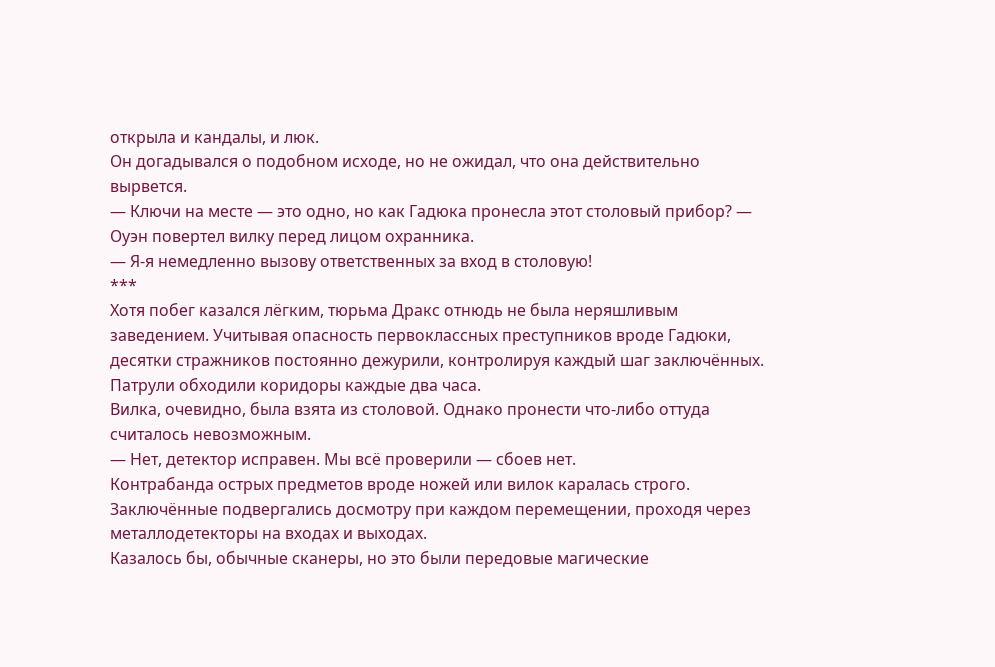открыла и кандалы, и люк.
Он догадывался о подобном исходе, но не ожидал, что она действительно вырвется.
— Ключи на месте — это одно, но как Гадюка пронесла этот столовый прибор? — Оуэн повертел вилку перед лицом охранника.
— Я-я немедленно вызову ответственных за вход в столовую!
***
Хотя побег казался лёгким, тюрьма Дракс отнюдь не была неряшливым заведением. Учитывая опасность первоклассных преступников вроде Гадюки, десятки стражников постоянно дежурили, контролируя каждый шаг заключённых. Патрули обходили коридоры каждые два часа.
Вилка, очевидно, была взята из столовой. Однако пронести что-либо оттуда считалось невозможным.
— Нет, детектор исправен. Мы всё проверили — сбоев нет.
Контрабанда острых предметов вроде ножей или вилок каралась строго. Заключённые подвергались досмотру при каждом перемещении, проходя через металлодетекторы на входах и выходах.
Казалось бы, обычные сканеры, но это были передовые магические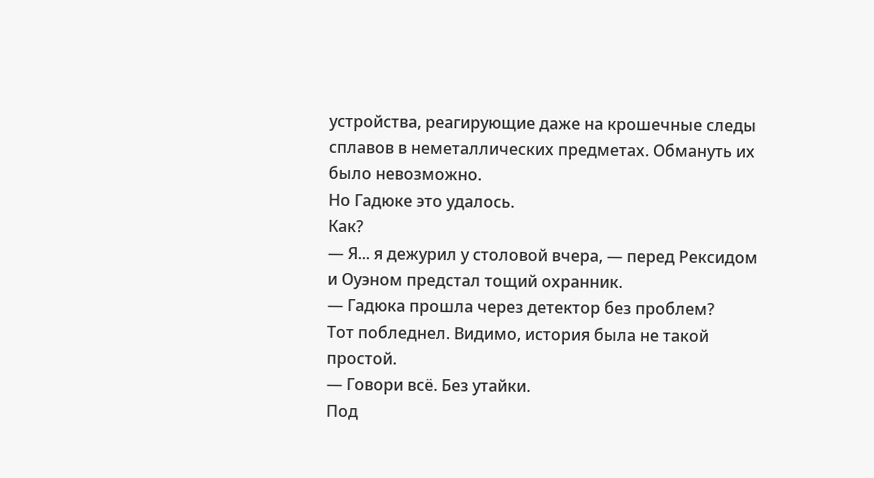устройства, реагирующие даже на крошечные следы сплавов в неметаллических предметах. Обмануть их было невозможно.
Но Гадюке это удалось.
Как?
— Я... я дежурил у столовой вчера, — перед Рексидом и Оуэном предстал тощий охранник.
— Гадюка прошла через детектор без проблем?
Тот побледнел. Видимо, история была не такой простой.
— Говори всё. Без утайки.
Под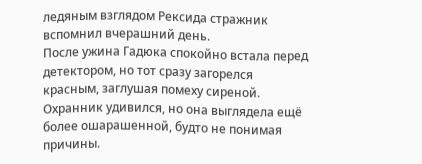ледяным взглядом Рексида стражник вспомнил вчерашний день.
После ужина Гадюка спокойно встала перед детектором, но тот сразу загорелся красным, заглушая помеху сиреной.
Охранник удивился, но она выглядела ещё более ошарашенной, будто не понимая причины.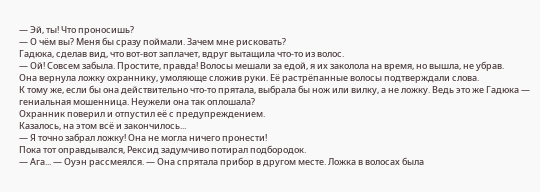— Эй, ты! Что проносишь?
— О чём вы? Меня бы сразу поймали. Зачем мне рисковать?
Гадюка, сделав вид, что вот-вот заплачет, вдруг вытащила что-то из волос.
— Ой! Совсем забыла. Простите, правда! Волосы мешали за едой, я их заколола на время, но вышла, не убрав.
Она вернула ложку охраннику, умоляюще сложив руки. Её растрёпанные волосы подтверждали слова.
К тому же, если бы она действительно что-то прятала, выбрала бы нож или вилку, а не ложку. Ведь это же Гадюка — гениальная мошенница. Неужели она так оплошала?
Охранник поверил и отпустил её с предупреждением.
Казалось, на этом всё и закончилось...
— Я точно забрал ложку! Она не могла ничего пронести!
Пока тот оправдывался, Рексид задумчиво потирал подбородок.
— Ага... — Оуэн рассмеялся. — Она спрятала прибор в другом месте. Ложка в волосах была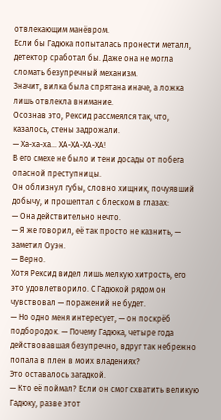отвлекающим манёвром.
Если бы Гадюка попыталась пронести металл, детектор сработал бы. Даже она не могла сломать безупречный механизм.
Значит, вилка была спрятана иначе, а ложка лишь отвлекла внимание.
Осознав это, Рексид рассмеялся так, что, казалось, стены задрожали.
— Ха-ха-ха... ХА-ХА-ХА-ХА!
В его смехе не было и тени досады от побега опасной преступницы.
Он облизнул губы, словно хищник, почуявший добычу, и прошептал с блеском в глазах:
— Она действительно нечто.
— Я же говорил, её так просто не казнить, — заметил Оуэн.
— Верно.
Хотя Рексид видел лишь мелкую хитрость, его это удовлетворило. С Гадюкой рядом он чувствовал — поражений не будет.
— Но одно меня интересует, — он поскрёб подбородок. — Почему Гадюка, четыре года действовавшая безупречно, вдруг так небрежно попала в плен в моих владениях?
Это оставалось загадкой.
— Кто её поймал? Если он смог схватить великую Гадюку, разве этот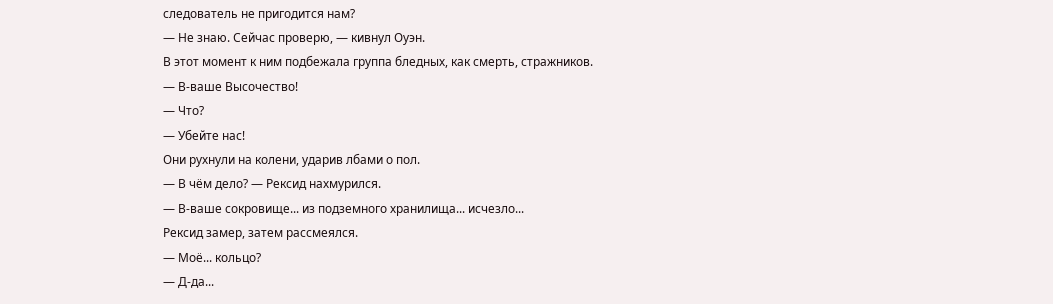следователь не пригодится нам?
— Не знаю. Сейчас проверю, — кивнул Оуэн.
В этот момент к ним подбежала группа бледных, как смерть, стражников.
— В-ваше Высочество!
— Что?
— Убейте нас!
Они рухнули на колени, ударив лбами о пол.
— В чём дело? — Рексид нахмурился.
— В-ваше сокровище... из подземного хранилища... исчезло...
Рексид замер, затем рассмеялся.
— Моё... кольцо?
— Д-да...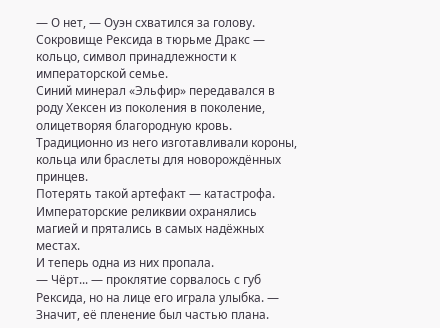— О нет, — Оуэн схватился за голову.
Сокровище Рексида в тюрьме Дракс — кольцо, символ принадлежности к императорской семье.
Синий минерал «Эльфир» передавался в роду Хексен из поколения в поколение, олицетворяя благородную кровь. Традиционно из него изготавливали короны, кольца или браслеты для новорождённых принцев.
Потерять такой артефакт — катастрофа.
Императорские реликвии охранялись магией и прятались в самых надёжных местах.
И теперь одна из них пропала.
— Чёрт... — проклятие сорвалось с губ Рексида, но на лице его играла улыбка. — Значит, её пленение был частью плана.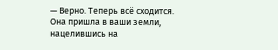— Верно. Теперь всё сходится. Она пришла в ваши земли, нацелившись на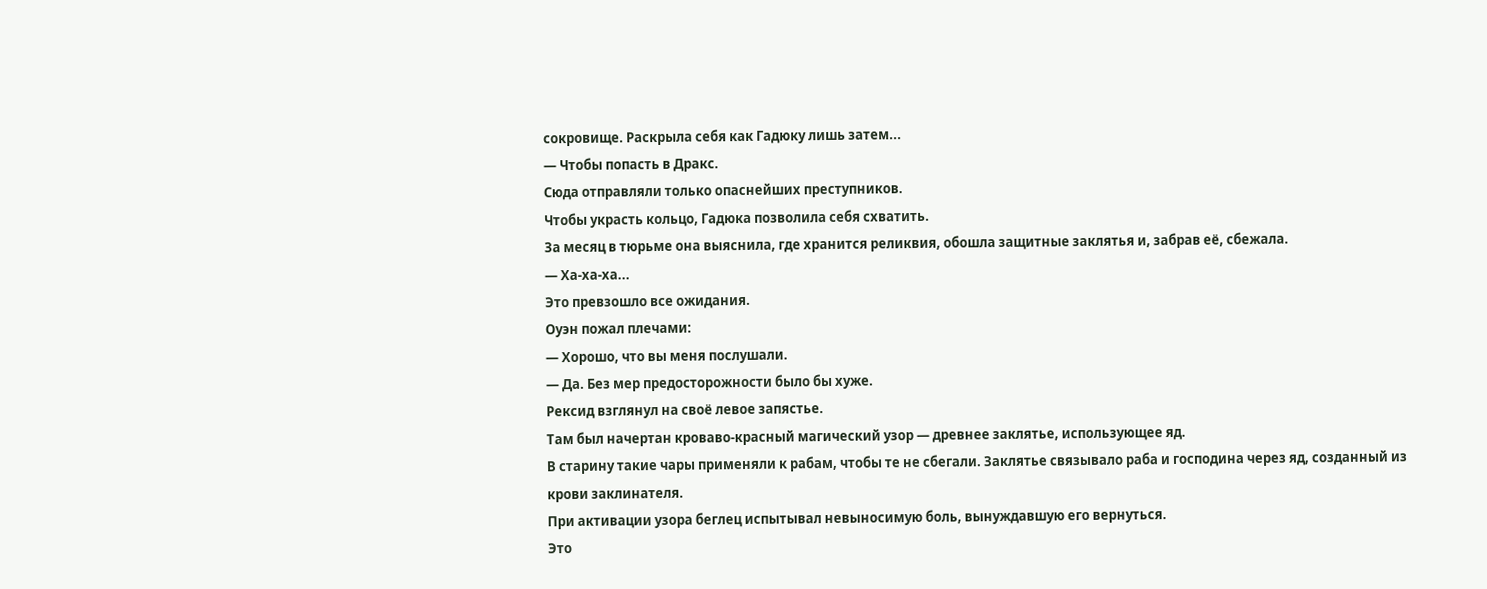сокровище. Раскрыла себя как Гадюку лишь затем...
— Чтобы попасть в Дракс.
Сюда отправляли только опаснейших преступников.
Чтобы украсть кольцо, Гадюка позволила себя схватить.
За месяц в тюрьме она выяснила, где хранится реликвия, обошла защитные заклятья и, забрав её, сбежала.
— Ха-ха-ха...
Это превзошло все ожидания.
Оуэн пожал плечами:
— Хорошо, что вы меня послушали.
— Да. Без мер предосторожности было бы хуже.
Рексид взглянул на своё левое запястье.
Там был начертан кроваво-красный магический узор — древнее заклятье, использующее яд.
В старину такие чары применяли к рабам, чтобы те не сбегали. Заклятье связывало раба и господина через яд, созданный из крови заклинателя.
При активации узора беглец испытывал невыносимую боль, вынуждавшую его вернуться.
Это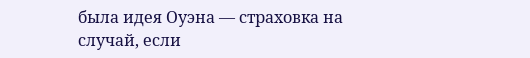была идея Оуэна — страховка на случай, если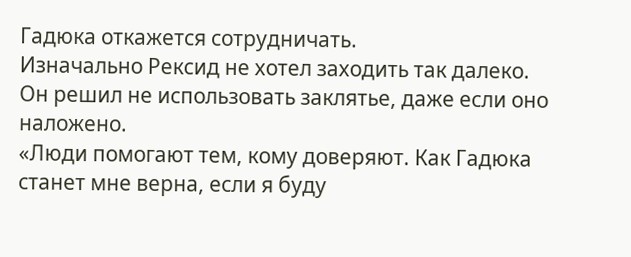Гадюка откажется сотрудничать.
Изначально Рексид не хотел заходить так далеко.
Он решил не использовать заклятье, даже если оно наложено.
«Люди помогают тем, кому доверяют. Как Гадюка станет мне верна, если я буду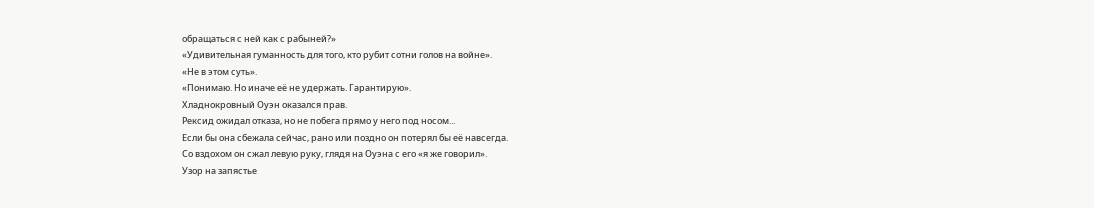обращаться с ней как с рабыней?»
«Удивительная гуманность для того, кто рубит сотни голов на войне».
«Не в этом суть».
«Понимаю. Но иначе её не удержать. Гарантирую».
Хладнокровный Оуэн оказался прав.
Рексид ожидал отказа, но не побега прямо у него под носом...
Если бы она сбежала сейчас, рано или поздно он потерял бы её навсегда.
Со вздохом он сжал левую руку, глядя на Оуэна с его «я же говорил».
Узор на запястье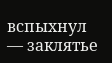вспыхнул — заклятье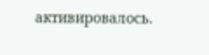активировалось.